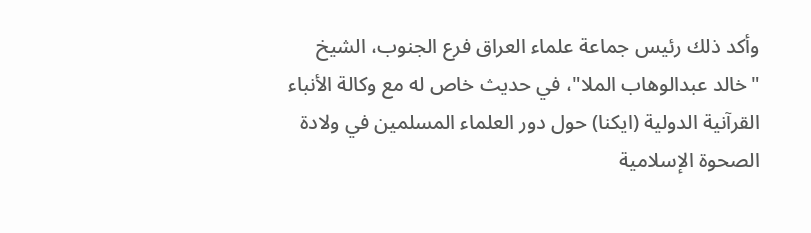وأكد ذلك رئيس جماعة علماء العراق فرع الجنوب، الشيخ "خالد عبدالوهاب الملا"، في حديث خاص له مع وكالة الأنباء القرآنية الدولية (ايكنا) حول دور العلماء المسلمين في ولادة الصحوة الإسلامية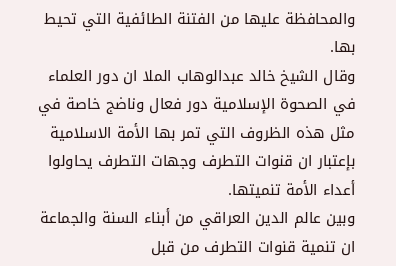والمحافظة عليها من الفتنة الطائفية التي تحيط بها.
وقال الشيخ خالد عبدالوهاب الملا ان دور العلماء في الصحوة الإسلامية دور فعال وناضج خاصة في مثل هذه الظروف التي تمر بها الأمة الاسلامية بإعتبار ان قنوات التطرف وجهات التطرف يحاولوا أعداء الأمة تنميتها.
وبين عالم الدين العراقي من أبناء السنة والجماعة ان تنمية قنوات التطرف من قبل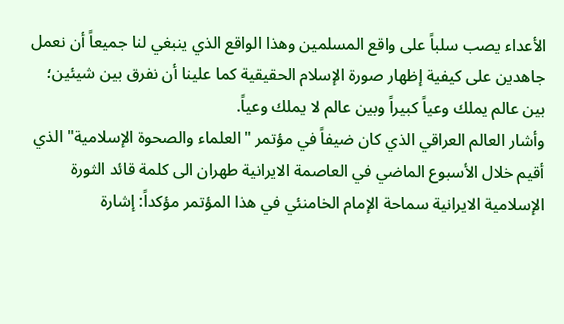الأعداء يصب سلباً على واقع المسلمين وهذا الواقع الذي ينبغي لنا جميعاً أن نعمل جاهدين على كيفية إظهار صورة الإسلام الحقيقية كما علينا أن نفرق بين شيئين؛ بين عالم يملك وعياً كبيراً وبين عالم لا يملك وعياً.
وأشار العالم العراقي الذي كان ضيفاً في مؤتمر "العلماء والصحوة الإسلامية" الذي أقيم خلال الأسبوع الماضي في العاصمة الايرانية طهران الى كلمة قائد الثورة الإسلامية الايرانية سماحة الإمام الخامنئي في هذا المؤتمر مؤكداً: إشارة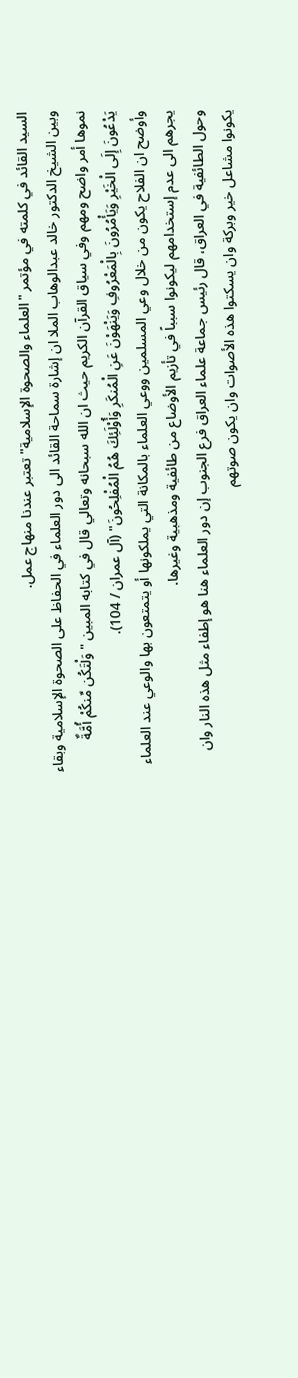السيد القائد في كلمته في مؤتمر "العلماء والصحوة الإسلامية" تعتبر عندنا منهاج عمل.
وبين الشيخ الدكتور خالد عبدالوهاب الملا ان إشارة سماحة القائد الى دور العلماء في الحفاظ على الصحوة الإسلامية وبقاء نموها أمر واضح ومهم وفي سياق القرآن الكريم حيث ان الله سبحانه وتعالي قال في كتابه المبين "وَلْتَكُن مِّنكُمْ أُمَّةٌ يَدْعُونَ إِلَى الْخَيْرِ وَيَأْمُرُونَ بِالْمَعْرُوفِ وَيَنْهَوْنَ عَنِ الْمُنكَرِ وَأُوْلَئِكَ هُمُ الْمُفْلِحُونَ" (آل عمران / 104).
وأوضح ان الفلاح يكون من خلال وعي المسلمين ووعي العلماء بالمكانة التي يملكونها أو يتمتعون بها والوعي عند العلماء يجرهم الى عدم إستخدامهم ليكونوا سبباً في تأزيم الأوضاع من طائفية ومذهبية وغيرها.
وحول الطائفية في العراق، قال رئيس جماعة علماء العراق فرع الجنوب إن دور العلماء هنا هو إطفاء مثل هذه النار وان يكونوا مشاعل خير وبركة وان يسكتوا هذه الأصوات وان يكون صوتهم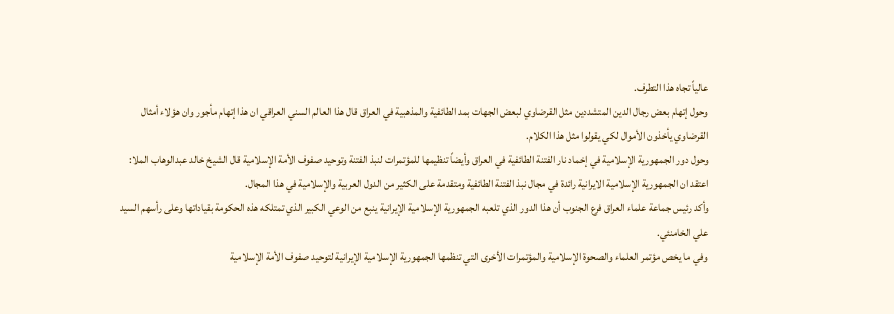عالياً تجاه هذا التطرف.
وحول إتهام بعض رجال الدين المتشددين مثل القرضاوي لبعض الجهات بمد الطائفية والمذهبية في العراق قال هذا العالم السني العراقي ان هذا إتهام مأجور وان هؤلاء أمثال القرضاوي يأخذون الأموال لكي يقولوا مثل هذا الكلام.
وحول دور الجمهورية الإسلامية في إخماد نار الفتنة الطائفية في العراق وأيضاً تنظيمها للمؤتمرات لنبذ الفتنة وتوحيد صفوف الأمة الإسلامية قال الشيخ خالد عبدالوهاب الملا: اعتقد ان الجمهورية الإسلامية الايرانية رائدة في مجال نبذ الفتنة الطائفية ومتقدمة على الكثير من الدول العربية والإسلامية في هذا المجال.
وأكد رئيس جماعة علماء العراق فرع الجنوب أن هذا الدور الذي تلعبه الجمهورية الإسلامية الإيرانية ينبع من الوعي الكبير الذي تمتلكه هذه الحكومة بقياداتها وعلى رأسهم السيد علي الخامنئي.
وفي ما يخص مؤتمر العلماء والصحوة الإسلامية والمؤتمرات الأخرى التي تنظمها الجمهورية الإسلامية الإيرانية لتوحيد صفوف الأمة الإسلامية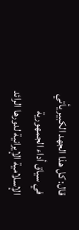قال: كل هذا الجهد الكبير يأتي في سياق أداء الجمهورية الإسلامية الإيرانية لدورها الرائد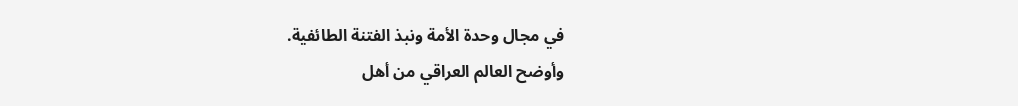في مجال وحدة الأمة ونبذ الفتنة الطائفية.
وأوضح العالم العراقي من أهل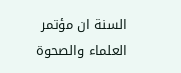السنة ان مؤتمر العلماء والصحوة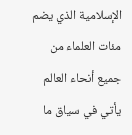الإسلامية الذي يضم مئات العلماء من جميع أنحاء العالم يأتي في سياق ما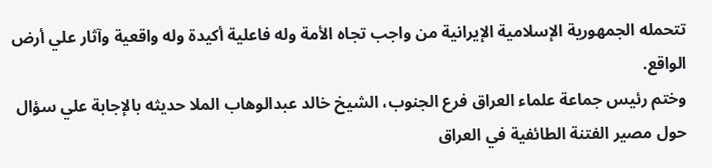تتحمله الجمهورية الإسلامية الإيرانية من واجب تجاه الأمة وله فاعلية أكيدة وله واقعية وآثار علي أرض الواقع.
وختم رئيس جماعة علماء العراق فرع الجنوب، الشيخ خالد عبدالوهاب الملا حديثه بالإجابة علي سؤال حول مصير الفتنة الطائفية في العراق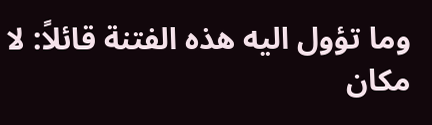وما تؤول اليه هذه الفتنة قائلاً: لا مكان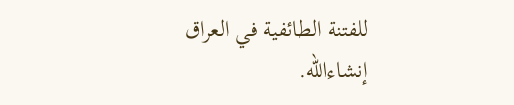للفتنة الطائفية في العراق إنشاءالله.